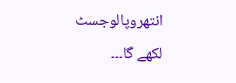انتھروپالوجسٹ لکھے گا۔۔۔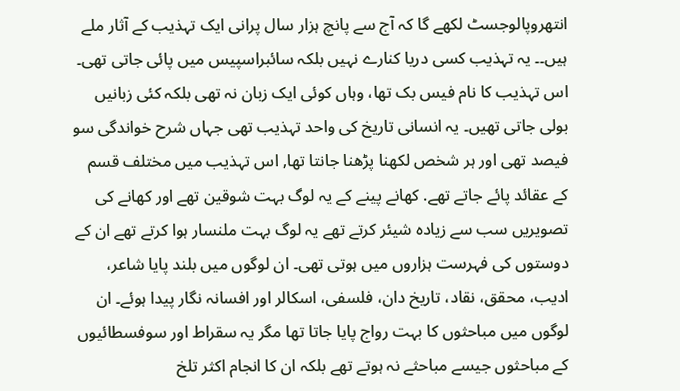انتھروپالوجسٹ لکھے گا کہ آج سے پانچ ہزار سال پرانی ایک تہذیب کے آثار ملے ہیں۔۔ یہ تہذیب کسی دریا کنارے نہیں بلکہ سائبراسپیس میں پائی جاتی تھی۔ اس تہذیب کا نام فیس بک تھا، وہاں کوئی ایک زبان نہ تھی بلکہ کئی زبانیں بولی جاتی تھیں۔ یہ انسانی تاریخ کی واحد تہذیب تھی جہاں شرح خواندگی سو فیصد تھی اور ہر شخص لکھنا پڑھنا جانتا تھا, اس تہذیب میں مختلف قسم کے عقائد پائے جاتے تھے. کھانے پینے کے یہ لوگ بہت شوقین تھے اور کھانے کی تصویریں سب سے زیادہ شیئر کرتے تھے یہ لوگ بہت ملنسار ہوا کرتے تھے ان کے دوستوں کی فہرست ہزاروں میں ہوتی تھی۔ ان لوگوں میں بلند پایا شاعر، ادیب، محقق، نقاد، تاریخ دان، فلسفی، اسکالر اور افسانہ نگار پیدا ہوئے۔ ان لوگوں میں مباحثوں کا بہت رواج پایا جاتا تھا مگر یہ سقراط اور سوفسطائیوں کے مباحثوں جیسے مباحثے نہ ہوتے تھے بلکہ ان کا انجام اکثر تلخ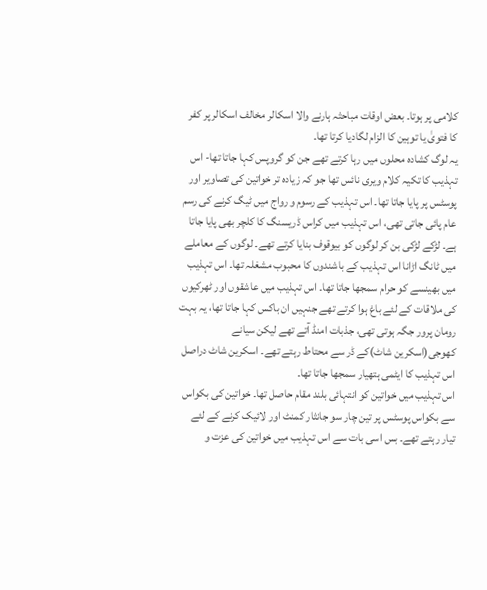کلامی پر ہوتا۔ بعض اوقات مباحثہ ہارنے والا اسکالر مخالف اسکالر پر کفر کا فتویٰ یا توہین کا الزام لگادیا کرتا تھا۔
یہ لوگ کشادہ محلوں میں رہا کرتے تھے جن کو گروپس کہا جاتا تھا- اس تہذیب کا تکیہ کلام ویری نائس تھا جو کہ زیادہ تر خواتین کی تصاویر اور پوسٹس پر پایا جاتا تھا۔ اس تہذیب کے رسوم و رواج میں ٹیگ کرنے کی رسم عام پائی جاتی تھی، اس تہذیب میں کراس ڈریسنگ کا کلچر بھی پایا جاتا ہے۔ لڑکے لڑکی بن کر لوگوں کو بیوقوف بنایا کرتے تھے۔ لوگوں کے معاملے میں ٹانگ اڑانا اس تہذیب کے باشندوں کا محبوب مشغلہ تھا۔ اس تہذیب میں بھینسے کو حرام سمجھا جاتا تھا۔ اس تہذیب میں عاشقوں اور ٹھرکیوں کی ملاقات کے لئے باغ ہوا کرتے تھے جنہیں ان باکس کہا جاتا تھا، یہ بہت رومان پرور جگہ ہوتی تھی، جذبات امنڈ آتے تھے لیکن سیانے کھوجی(اسکرین شاٹ)کے ڈر سے محتاط رہتے تھے۔ اسکرین شاٹ دراصل اس تہذیب کا ایٹمی ہتھیار سمجھا جاتا تھا۔
اس تہذیب میں خواتین کو انتہائی بلند مقام حاصل تھا۔ خواتین کی بکواس سے بکواس پوسٹس پر تین چار سو جانثار کمنٹ اور لائیک کرنے کے لئے تیار رہتے تھے۔ بس اسی بات سے اس تہذیب میں خواتین کی عزت و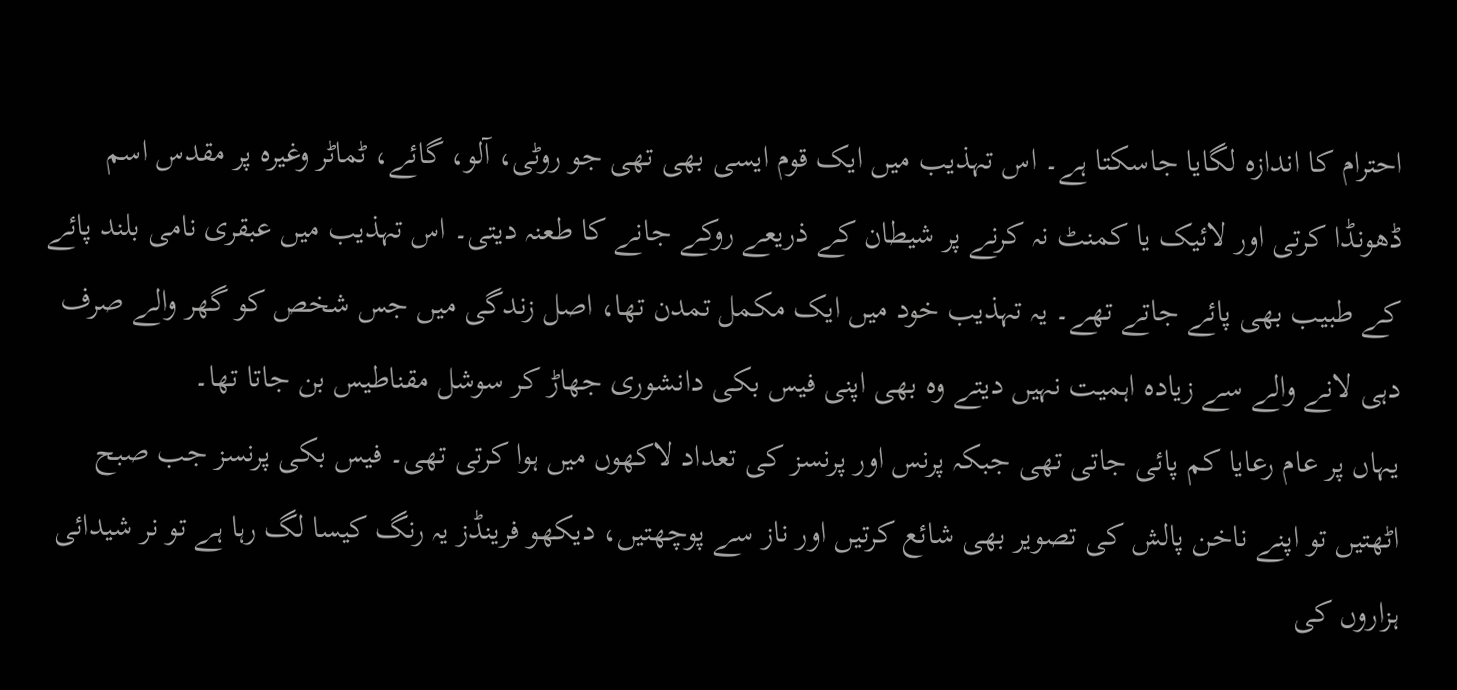احترام کا اندازہ لگایا جاسکتا ہے۔ اس تہذیب میں ایک قوم ایسی بھی تھی جو روٹی، آلو، گائے، ٹماٹر وغیرہ پر مقدس اسم ڈھونڈا کرتی اور لائیک یا کمنٹ نہ کرنے پر شیطان کے ذریعے روکے جانے کا طعنہ دیتی۔ اس تہذیب میں عبقری نامی بلند پائے کے طبیب بھی پائے جاتے تھے۔ یہ تہذیب خود میں ایک مکمل تمدن تھا، اصل زندگی میں جس شخص کو گھر والے صرف دہی لانے والے سے زیادہ اہمیت نہیں دیتے وہ بھی اپنی فیس بکی دانشوری جھاڑ کر سوشل مقناطیس بن جاتا تھا۔
یہاں پر عام رعایا کم پائی جاتی تھی جبکہ پرنس اور پرنسز کی تعداد لاکھوں میں ہوا کرتی تھی۔ فیس بکی پرنسز جب صبح اٹھتیں تو اپنے ناخن پالش کی تصویر بھی شائع کرتیں اور ناز سے پوچھتیں، دیکھو فرینڈز یہ رنگ کیسا لگ رہا ہے تو نر شیدائی ہزاروں کی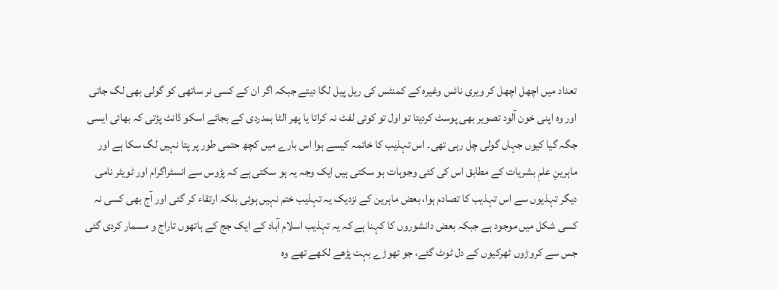تعداد میں اچھل اچھل کر ویری نائس وغیرہ کے کمنٹس کی ریل پیل لگا دیتے جبکہ اگر ان کے کسی نر ساتھی کو گولی بھی لگ جاتی اور وہ اپنی خون آلود تصویر بھی پوسٹ کردیتا تو اول تو کوئی لفٹ نہ کراتا یا پھر الٹا ہمدردی کے بجائے اسکو ڈانٹ پڑتی کہ بھائی ایسی جگہ گیا کیوں جہاں گولی چل رہی تھی۔ اس تہذیب کا خاتمہ کیسے ہوا اس بارے میں کچھ حتمی طور پر پتا نہیں لگ سکا ہے اور ماہرینِ علمِ بشریات کے مطابق اس کی کئی وجوہات ہو سکتی ہیں ایک وجہ یہ ہو سکتی ہے کہ پڑوس سے انسٹراگرام اور ٹویٹر نامی دیگر تہذیوں سے اس تہذیب کا تصادم ہوا، بعض ماہرین کے نزدیک یہ تہذیب ختم نہیں ہوئی بلکہ ارتقاء کر گئی اور آج بھی کسی نہ کسی شکل میں موجود ہے جبکہ بعض دانشوروں کا کہنا ہے کہ یہ تہذیب اسلام آباد کے ایک جج کے ہاتھوں تاراج و مسمار کردی گئی جس سے کروڑوں ٹھرکیوں کے دل ٹوٹ گئے، جو تھوڑے بہت پڑھے لکھے تھے وہ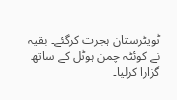ٹویٹرستان ہجرت کرگئے۔ بقیہ نے کوئٹہ چمن ہوٹل کے ساتھ گزارا کرلیا۔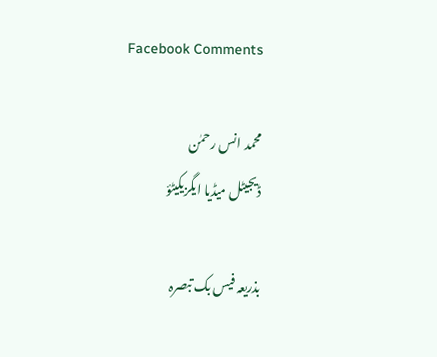Facebook Comments

محمد انس رحمٰن
ڈیجیٹل میڈیا ایگزیکیٹؤ

بذریعہ فیس بک تبصرہ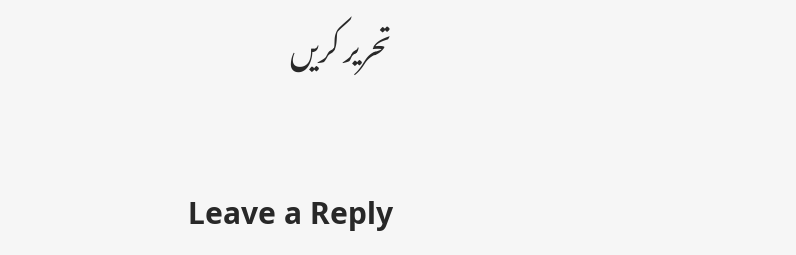تحریر کریں

Leave a Reply